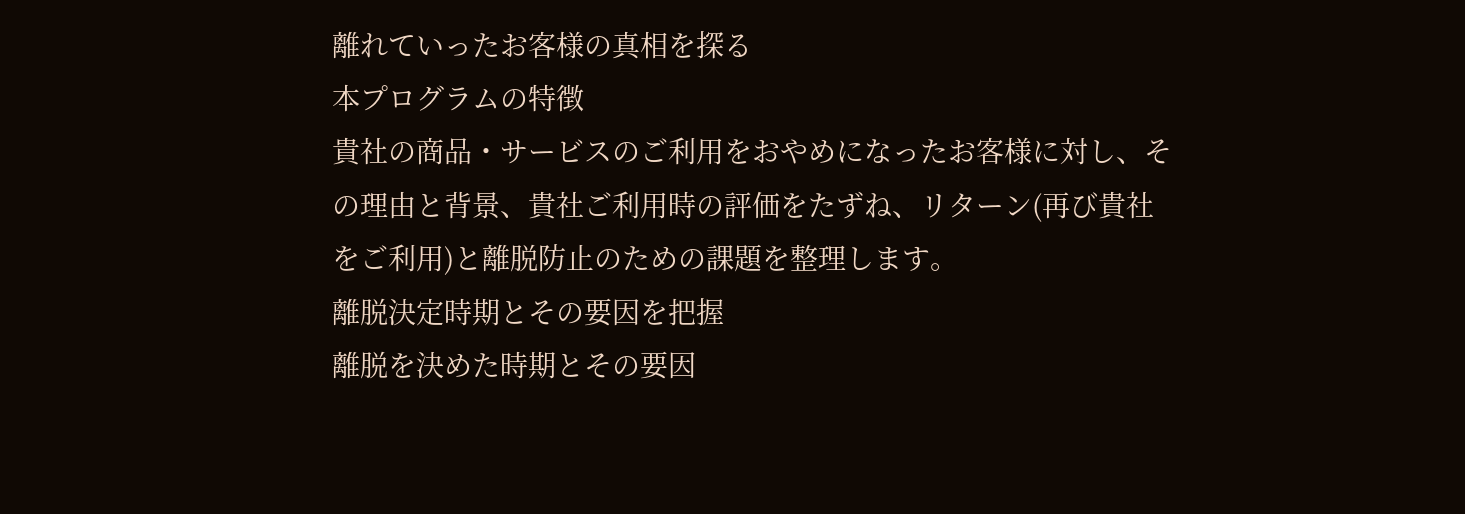離れていったお客様の真相を探る
本プログラムの特徴
貴社の商品・サービスのご利用をおやめになったお客様に対し、その理由と背景、貴社ご利用時の評価をたずね、リターン(再び貴社をご利用)と離脱防止のための課題を整理します。
離脱決定時期とその要因を把握
離脱を決めた時期とその要因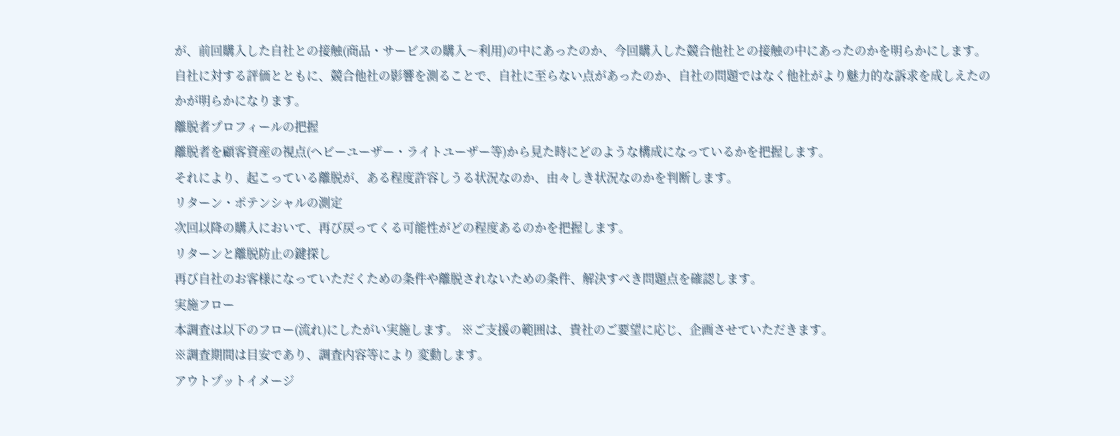が、前回購入した自社との接触(商品・サービスの購入〜利用)の中にあったのか、今回購入した競合他社との接触の中にあったのかを明らかにします。自社に対する評価とともに、競合他社の影響を測ることで、自社に至らない点があったのか、自社の問題ではなく他社がより魅力的な訴求を成しえたのかが明らかになります。
離脱者プロフィールの把握
離脱者を顧客資産の視点(ヘビーユーザー・ライトユーザー等)から見た時にどのような構成になっているかを把握します。
それにより、起こっている離脱が、ある程度許容しうる状況なのか、由々しき状況なのかを判断します。
リターン・ポテンシャルの測定
次回以降の購入において、再び戻ってくる可能性がどの程度あるのかを把握します。
リターンと離脱防止の鍵探し
再び自社のお客様になっていただくための条件や離脱されないための条件、解決すべき問題点を確認します。
実施フロー
本調査は以下のフロー(流れ)にしたがい実施します。 ※ご支援の範囲は、貴社のご要望に応じ、企画させていただきます。
※調査期間は目安であり、調査内容等により 変動します。
アウトプットイメージ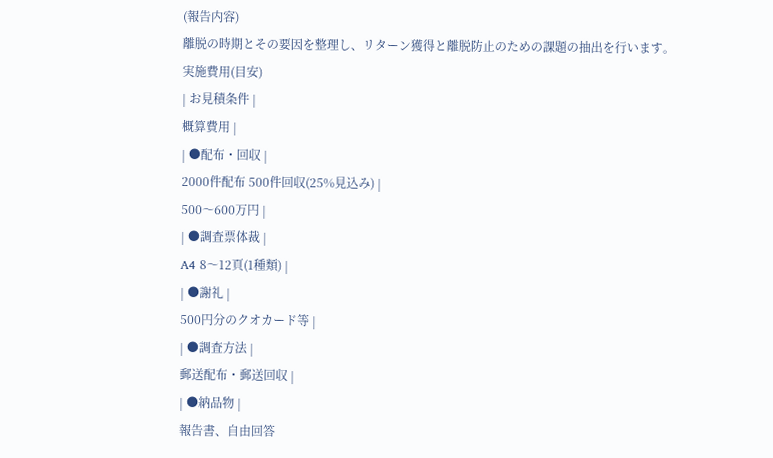(報告内容)
離脱の時期とその要因を整理し、リターン獲得と離脱防止のための課題の抽出を行います。
実施費用(目安)
| お見積条件 |
概算費用 |
| ●配布・回収 |
2000件配布 500件回収(25%見込み) |
500〜600万円 |
| ●調査票体裁 |
A4 8〜12頁(1種類) |
| ●謝礼 |
500円分のクオカード等 |
| ●調査方法 |
郵送配布・郵送回収 |
| ●納品物 |
報告書、自由回答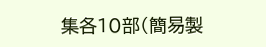集各10部(簡易製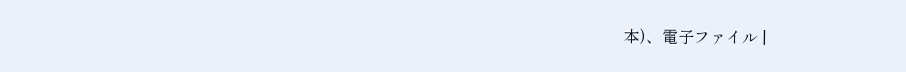本)、電子ファイル |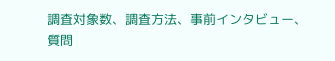調査対象数、調査方法、事前インタビュー、
質問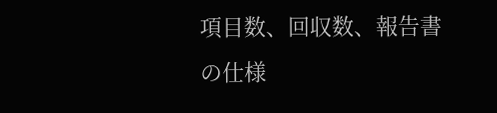項目数、回収数、報告書の仕様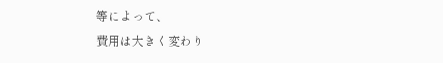等によって、
費用は大きく変わり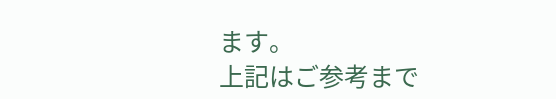ます。
上記はご参考まで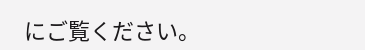にご覧ください。